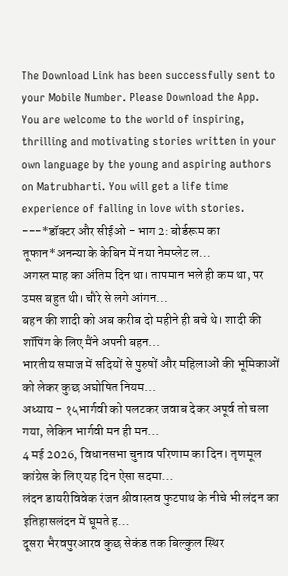The Download Link has been successfully sent to your Mobile Number. Please Download the App.
You are welcome to the world of inspiring, thrilling and motivating stories written in your own language by the young and aspiring authors on Matrubharti. You will get a life time experience of falling in love with stories.
---*डॉक्टर और सीईओ - भाग 2: बोर्डरूम का तूफान*अनन्या के केबिन में नया नेमप्लेट ल...
अगस्त माह का अंतिम दिन था। तापमान भले ही कम था, पर उमस बहुत थी। चौरे से लगे आंगन...
बहन की शादी को अब करीब दो महीने ही बचे थे। शादी की शॉपिंग के लिए मैंने अपनी बहन...
भारतीय समाज में सदियों से पुरुषों और महिलाओं की भूमिकाओं को लेकर कुछ अघोषित नियम...
अध्याय - १५भार्गवी को पलटकर जवाब देकर अपूर्व तो चला गया, लेकिन भार्गवी मन ही मन...
4 मई 2026, विधानसभा चुनाव परिणाम का दिन। तृणमूल कांग्रेस के लिए यह दिन ऐसा सदमा...
लंदन डायरीविवेक रंजन श्रीवास्तव फुटपाथ के नीचे भी लंदन का इतिहासलंदन में घूमते ह...
दूसरा भैरवपुरआरव कुछ सेकंड तक बिल्कुल स्थिर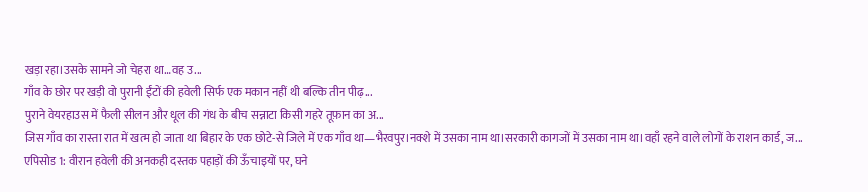खड़ा रहा।उसके सामने जो चेहरा था…वह उ...
गाँव के छोर पर खड़ी वो पुरानी ईंटों की हवेली सिर्फ एक मकान नहीं थी बल्कि तीन पीढ़...
पुराने वेयरहाउस में फैली सीलन और धूल की गंध के बीच सन्नाटा किसी गहरे तूफ़ान का अ...
जिस गाँव का रास्ता रात में खत्म हो जाता था बिहार के एक छोटे-से जिले में एक गाँव था—भैरवपुर।नक्शे में उसका नाम था।सरकारी कागजों में उसका नाम था।वहाँ रहने वाले लोगों के राशन कार्ड, ज...
एपिसोड 1: वीरान हवेली की अनकही दस्तक पहाड़ों की ऊँचाइयों पर, घने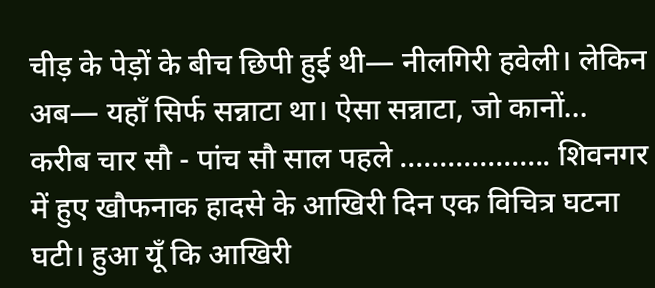चीड़ के पेड़ों के बीच छिपी हुई थी— नीलगिरी हवेली। लेकिन अब— यहाँ सिर्फ सन्नाटा था। ऐसा सन्नाटा, जो कानों...
करीब चार सौ - पांच सौ साल पहले ................... शिवनगर में हुए खौफनाक हादसे के आखिरी दिन एक विचित्र घटना घटी। हुआ यूँ कि आखिरी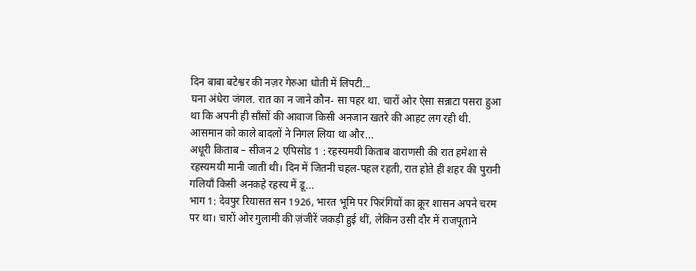दिन बाबा बटेश्वर की नज़र गेरुआ धोती में लिपटी...
घना अंधेरा जंगल. रात का न जाने कौन- सा पहर था. चारों ओर ऐसा सन्नाटा पसरा हुआ था कि अपनी ही साँसों की आवाज किसी अनजान खतरे की आहट लग रही थी. आसमान को काले बादलों ने निगल लिया था और...
अधूरी किताब – सीजन 2 एपिसोड 1 : रहस्यमयी किताब वाराणसी की रात हमेशा से रहस्यमयी मानी जाती थी। दिन में जितनी चहल-पहल रहती, रात होते ही शहर की पुरानी गलियाँ किसी अनकहे रहस्य में डू...
भाग 1: देवपुर रियासत सन 1926, भारत भूमि पर फिरंगियों का क्रूर शासन अपने चरम पर था। चारों ओर गुलामी की ज़ंजीरें जकड़ी हुई थीं, लेकिन उसी दौर में राजपूताने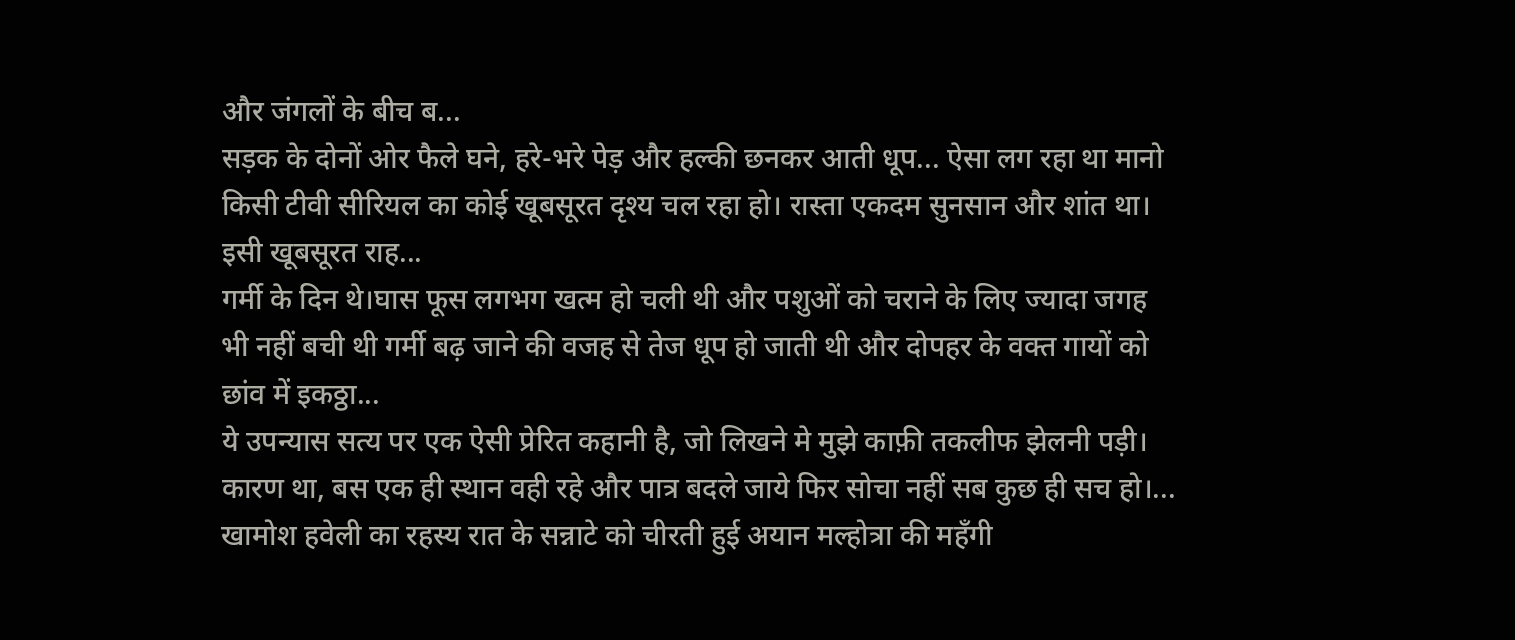और जंगलों के बीच ब...
सड़क के दोनों ओर फैले घने, हरे-भरे पेड़ और हल्की छनकर आती धूप... ऐसा लग रहा था मानो किसी टीवी सीरियल का कोई खूबसूरत दृश्य चल रहा हो। रास्ता एकदम सुनसान और शांत था। इसी खूबसूरत राह...
गर्मी के दिन थे।घास फूस लगभग खत्म हो चली थी और पशुओं को चराने के लिए ज्यादा जगह भी नहीं बची थी गर्मी बढ़ जाने की वजह से तेज धूप हो जाती थी और दोपहर के वक्त गायों को छांव में इकठ्ठा...
ये उपन्यास सत्य पर एक ऐसी प्रेरित कहानी है, जो लिखने मे मुझे काफ़ी तकलीफ झेलनी पड़ी। कारण था, बस एक ही स्थान वही रहे और पात्र बदले जाये फिर सोचा नहीं सब कुछ ही सच हो।...
खामोश हवेली का रहस्य रात के सन्नाटे को चीरती हुई अयान मल्होत्रा की महँगी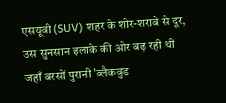एसयूवी (SUV) शहर के शोर-शराबे से दूर, उस सुनसान इलाके की ओर बढ़ रही थी जहाँ बरसों पुरानी 'ब्लैकवुड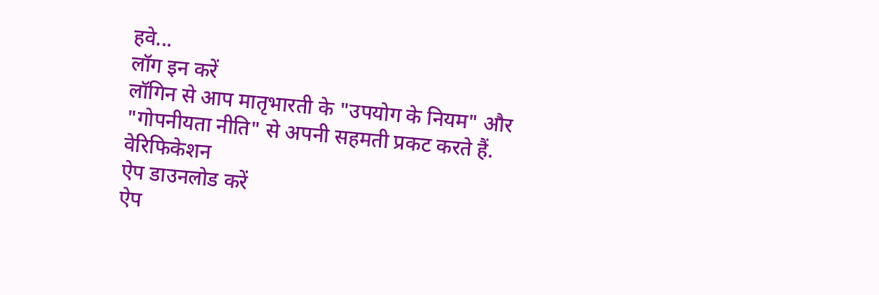हवे...
लॉग इन करें
लॉगिन से आप मातृभारती के "उपयोग के नियम" और "गोपनीयता नीति" से अपनी सहमती प्रकट करते हैं.
वेरिफिकेशन
ऐप डाउनलोड करें
ऐप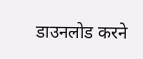डाउनलोड करने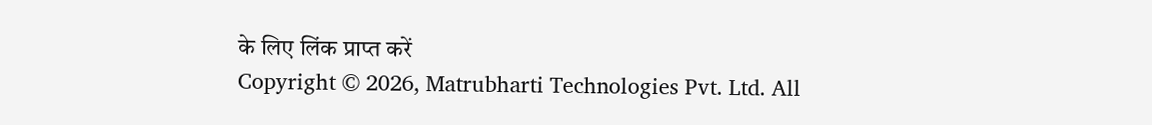के लिए लिंक प्राप्त करें
Copyright © 2026, Matrubharti Technologies Pvt. Ltd. All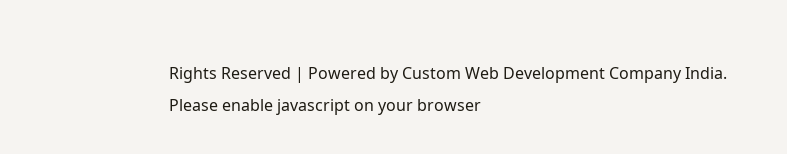Rights Reserved | Powered by Custom Web Development Company India.
Please enable javascript on your browser